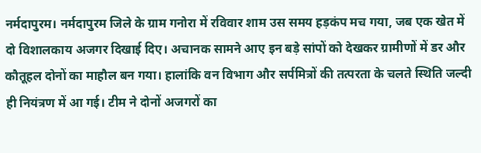नर्मदापुरम। नर्मदापुरम जिले के ग्राम गनोरा में रविवार शाम उस समय हड़कंप मच गया, जब एक खेत में दो विशालकाय अजगर दिखाई दिए। अचानक सामने आए इन बड़े सांपों को देखकर ग्रामीणों में डर और कौतूहल दोनों का माहौल बन गया। हालांकि वन विभाग और सर्पमित्रों की तत्परता के चलते स्थिति जल्दी ही नियंत्रण में आ गई। टीम ने दोनों अजगरों का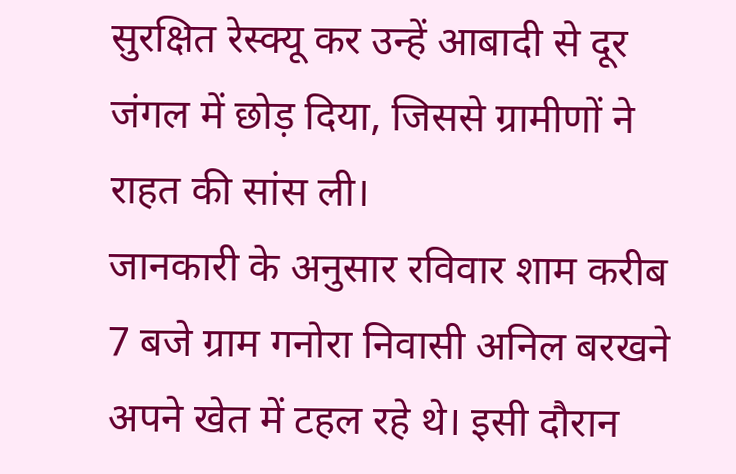सुरक्षित रेस्क्यू कर उन्हें आबादी से दूर जंगल में छोड़ दिया, जिससे ग्रामीणों ने राहत की सांस ली।
जानकारी के अनुसार रविवार शाम करीब 7 बजे ग्राम गनोरा निवासी अनिल बरखने अपने खेत में टहल रहे थे। इसी दौरान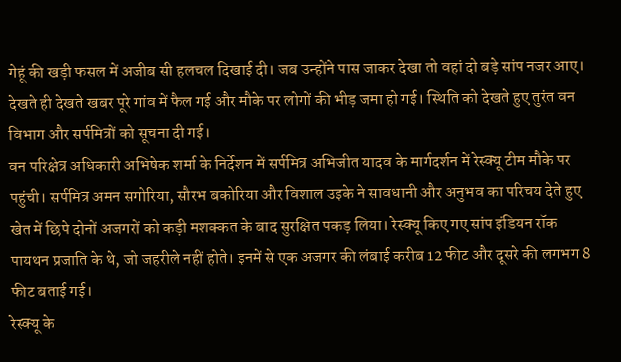गेहूं की खड़ी फसल में अजीब सी हलचल दिखाई दी। जब उन्होंने पास जाकर देखा तो वहां दो बड़े सांप नजर आए। देखते ही देखते खबर पूरे गांव में फैल गई और मौके पर लोगों की भीड़ जमा हो गई। स्थिति को देखते हुए तुरंत वन विभाग और सर्पमित्रों को सूचना दी गई।
वन परिक्षेत्र अधिकारी अभिषेक शर्मा के निर्देशन में सर्पमित्र अभिजीत यादव के मार्गदर्शन में रेस्क्यू टीम मौके पर पहुंची। सर्पमित्र अमन सगोरिया, सौरभ बकोरिया और विशाल उइके ने सावधानी और अनुभव का परिचय देते हुए खेत में छिपे दोनों अजगरों को कड़ी मशक्कत के बाद सुरक्षित पकड़ लिया। रेस्क्यू किए गए सांप इंडियन रॉक पायथन प्रजाति के थे, जो जहरीले नहीं होते। इनमें से एक अजगर की लंबाई करीब 12 फीट और दूसरे की लगभग 8 फीट बताई गई।
रेस्क्यू के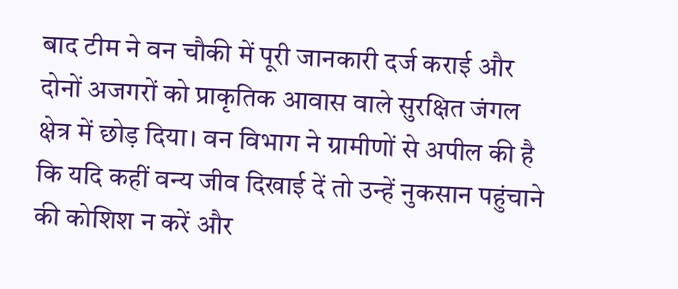बाद टीम ने वन चौकी में पूरी जानकारी दर्ज कराई और दोनों अजगरों को प्राकृतिक आवास वाले सुरक्षित जंगल क्षेत्र में छोड़ दिया। वन विभाग ने ग्रामीणों से अपील की है कि यदि कहीं वन्य जीव दिखाई दें तो उन्हें नुकसान पहुंचाने की कोशिश न करें और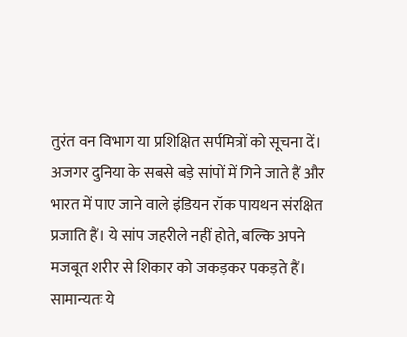तुरंत वन विभाग या प्रशिक्षित सर्पमित्रों को सूचना दें।
अजगर दुनिया के सबसे बड़े सांपों में गिने जाते हैं और भारत में पाए जाने वाले इंडियन रॉक पायथन संरक्षित प्रजाति हैं। ये सांप जहरीले नहीं होते, बल्कि अपने मजबूत शरीर से शिकार को जकड़कर पकड़ते हैं। सामान्यतः ये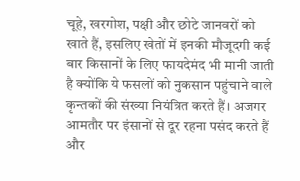चूहे, खरगोश, पक्षी और छोटे जानवरों को खाते हैं, इसलिए खेतों में इनकी मौजूदगी कई बार किसानों के लिए फायदेमंद भी मानी जाती है क्योंकि ये फसलों को नुकसान पहुंचाने वाले कृन्तकों की संख्या नियंत्रित करते हैं। अजगर आमतौर पर इंसानों से दूर रहना पसंद करते हैं और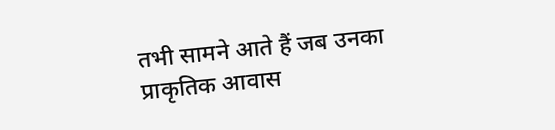तभी सामने आते हैं जब उनका प्राकृतिक आवास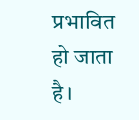प्रभावित हो जाता है।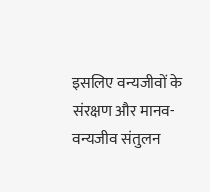इसलिए वन्यजीवों के संरक्षण और मानव-वन्यजीव संतुलन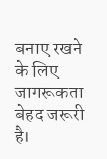बनाए रखने के लिए जागरूकता बेहद जरूरी है।